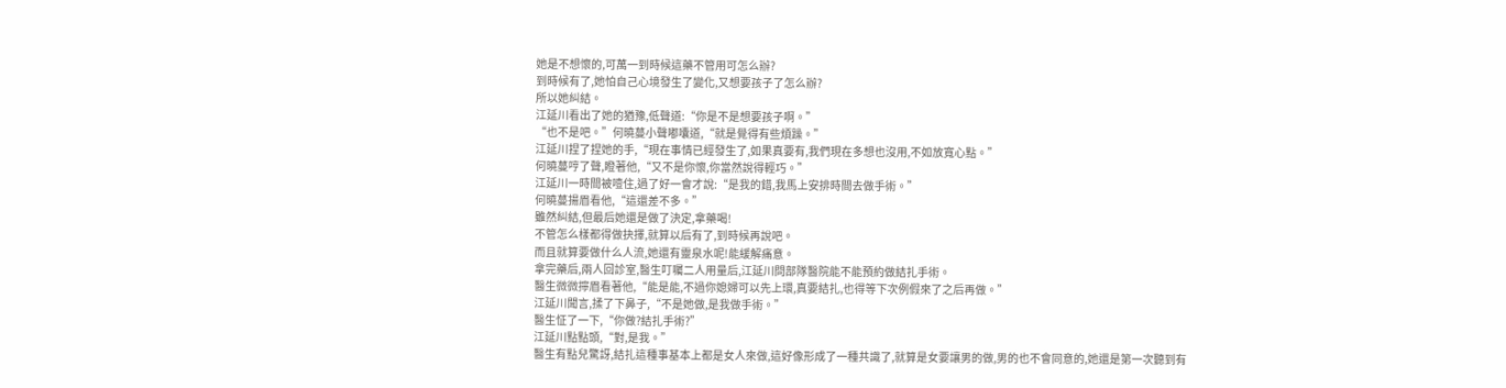她是不想懷的,可萬一到時候這藥不管用可怎么辦?
到時候有了,她怕自己心境發生了變化,又想要孩子了怎么辦?
所以她糾結。
江延川看出了她的猶豫,低聲道:“你是不是想要孩子啊。”
“也不是吧。”何曉蔓小聲嘟囔道,“就是覺得有些煩躁。”
江延川捏了捏她的手,“現在事情已經發生了,如果真要有,我們現在多想也沒用,不如放寬心點。”
何曉蔓哼了聲,瞪著他,“又不是你懷,你當然說得輕巧。”
江延川一時間被噎住,過了好一會才說:“是我的錯,我馬上安排時間去做手術。”
何曉蔓揚眉看他,“這還差不多。”
雖然糾結,但最后她還是做了決定,拿藥喝!
不管怎么樣都得做抉擇,就算以后有了,到時候再說吧。
而且就算要做什么人流,她還有靈泉水呢!能緩解痛意。
拿完藥后,兩人回診室,醫生叮囑二人用量后,江延川問部隊醫院能不能預約做結扎手術。
醫生微微擰眉看著他,“能是能,不過你媳婦可以先上環,真要結扎,也得等下次例假來了之后再做。”
江延川聞言,揉了下鼻子,“不是她做,是我做手術。”
醫生怔了一下,“你做?結扎手術?”
江延川點點頭,“對,是我。”
醫生有點兒驚訝,結扎這種事基本上都是女人來做,這好像形成了一種共識了,就算是女要讓男的做,男的也不會同意的,她還是第一次聽到有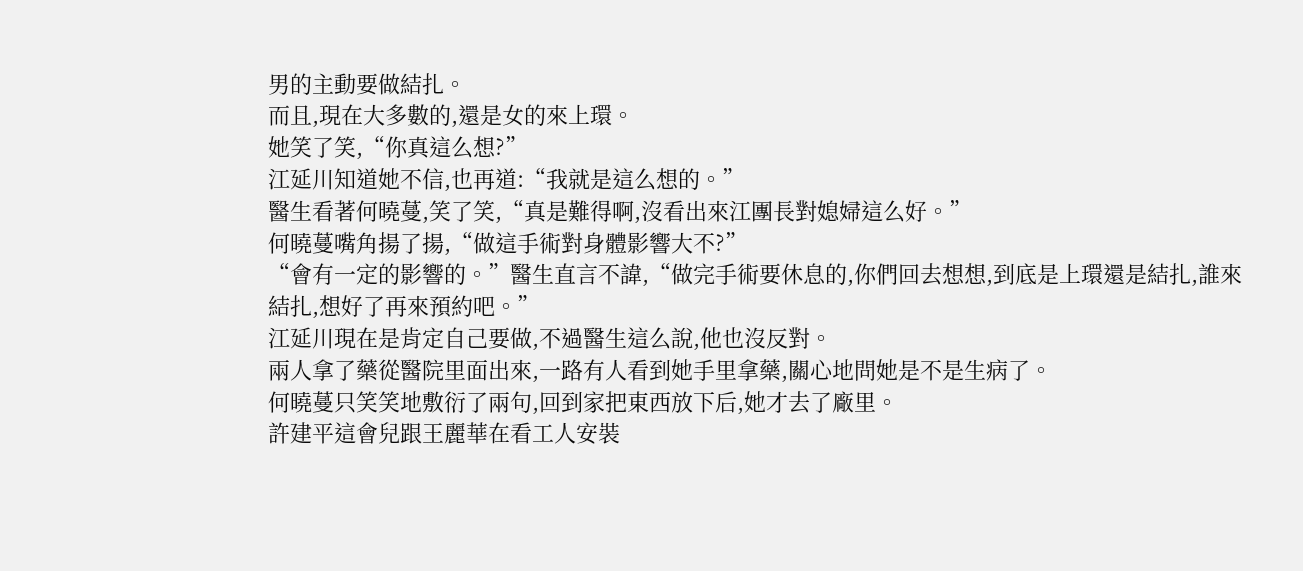男的主動要做結扎。
而且,現在大多數的,還是女的來上環。
她笑了笑,“你真這么想?”
江延川知道她不信,也再道:“我就是這么想的。”
醫生看著何曉蔓,笑了笑,“真是難得啊,沒看出來江團長對媳婦這么好。”
何曉蔓嘴角揚了揚,“做這手術對身體影響大不?”
“會有一定的影響的。”醫生直言不諱,“做完手術要休息的,你們回去想想,到底是上環還是結扎,誰來結扎,想好了再來預約吧。”
江延川現在是肯定自己要做,不過醫生這么說,他也沒反對。
兩人拿了藥從醫院里面出來,一路有人看到她手里拿藥,關心地問她是不是生病了。
何曉蔓只笑笑地敷衍了兩句,回到家把東西放下后,她才去了廠里。
許建平這會兒跟王麗華在看工人安裝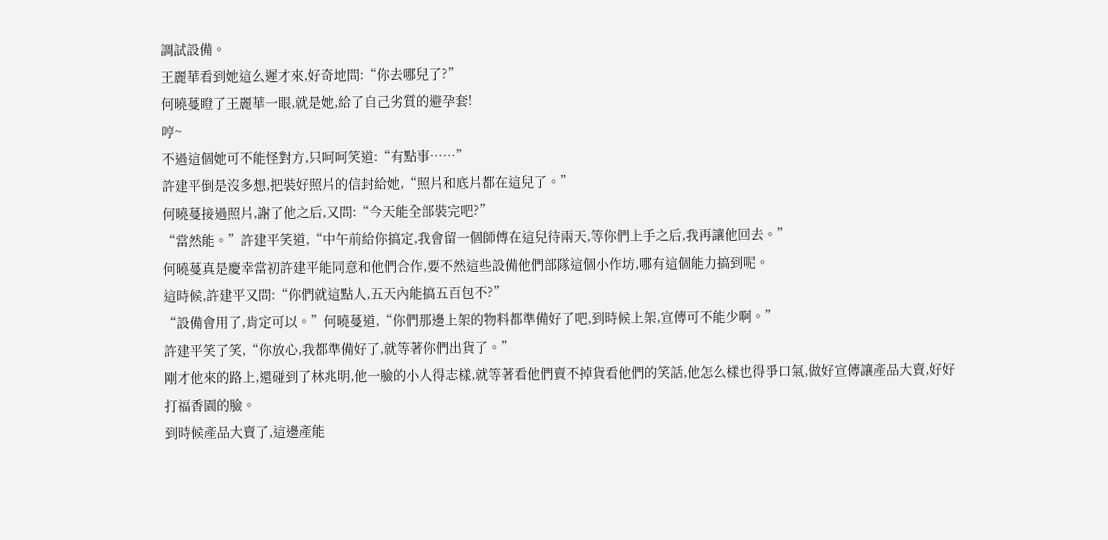調試設備。
王麗華看到她這么遲才來,好奇地問:“你去哪兒了?”
何曉蔓瞪了王麗華一眼,就是她,給了自己劣質的避孕套!
哼~
不過這個她可不能怪對方,只呵呵笑道:“有點事……”
許建平倒是沒多想,把裝好照片的信封給她,“照片和底片都在這兒了。”
何曉蔓接過照片,謝了他之后,又問:“今天能全部裝完吧?”
“當然能。”許建平笑道,“中午前給你搞定,我會留一個師傅在這兒待兩天,等你們上手之后,我再讓他回去。”
何曉蔓真是慶幸當初許建平能同意和他們合作,要不然這些設備他們部隊這個小作坊,哪有這個能力搞到呢。
這時候,許建平又問:“你們就這點人,五天內能搞五百包不?”
“設備會用了,肯定可以。”何曉蔓道,“你們那邊上架的物料都準備好了吧,到時候上架,宣傳可不能少啊。”
許建平笑了笑,“你放心,我都準備好了,就等著你們出貨了。”
剛才他來的路上,還碰到了林兆明,他一臉的小人得志樣,就等著看他們賣不掉貨看他們的笑話,他怎么樣也得爭口氣,做好宣傳讓產品大賣,好好打福香園的臉。
到時候產品大賣了,這邊產能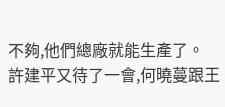不夠,他們總廠就能生產了。
許建平又待了一會,何曉蔓跟王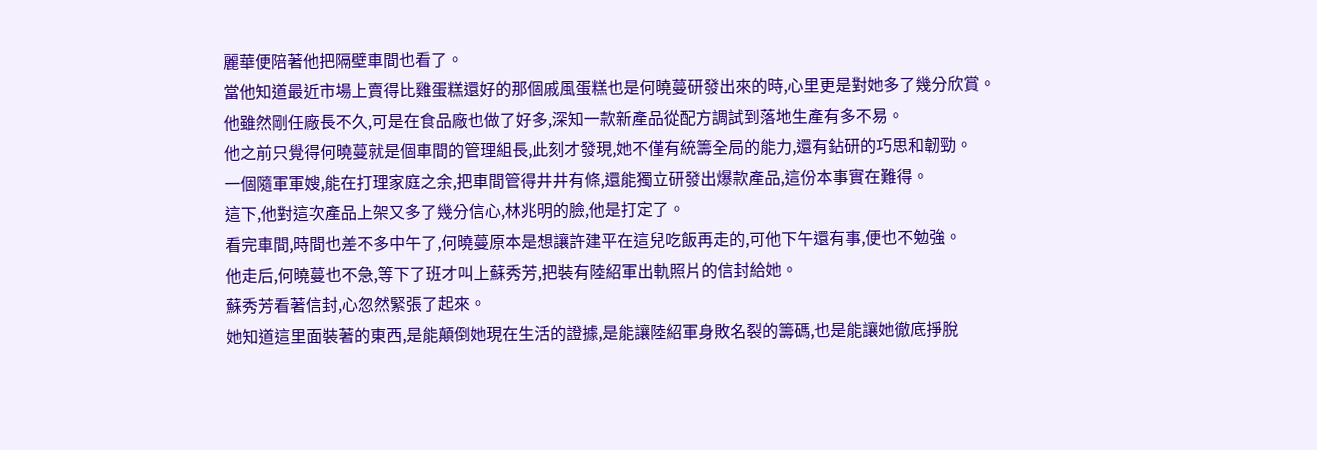麗華便陪著他把隔壁車間也看了。
當他知道最近市場上賣得比雞蛋糕還好的那個戚風蛋糕也是何曉蔓研發出來的時,心里更是對她多了幾分欣賞。
他雖然剛任廠長不久,可是在食品廠也做了好多,深知一款新產品從配方調試到落地生產有多不易。
他之前只覺得何曉蔓就是個車間的管理組長,此刻才發現,她不僅有統籌全局的能力,還有鉆研的巧思和韌勁。
一個隨軍軍嫂,能在打理家庭之余,把車間管得井井有條,還能獨立研發出爆款產品,這份本事實在難得。
這下,他對這次產品上架又多了幾分信心,林兆明的臉,他是打定了。
看完車間,時間也差不多中午了,何曉蔓原本是想讓許建平在這兒吃飯再走的,可他下午還有事,便也不勉強。
他走后,何曉蔓也不急,等下了班才叫上蘇秀芳,把裝有陸紹軍出軌照片的信封給她。
蘇秀芳看著信封,心忽然緊張了起來。
她知道這里面裝著的東西,是能顛倒她現在生活的證據,是能讓陸紹軍身敗名裂的籌碼,也是能讓她徹底掙脫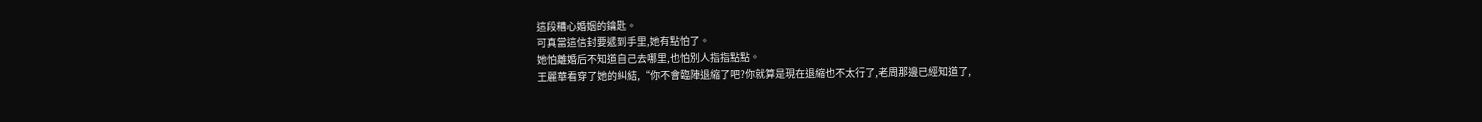這段糟心婚姻的鑰匙。
可真當這信封要遞到手里,她有點怕了。
她怕離婚后不知道自己去哪里,也怕別人指指點點。
王麗華看穿了她的糾結,“你不會臨陣退縮了吧?你就算是現在退縮也不太行了,老周那邊已經知道了,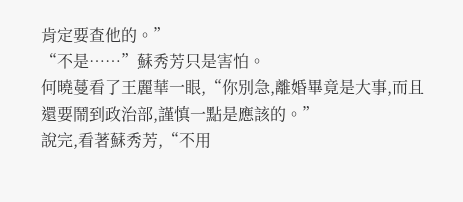肯定要查他的。”
“不是……”蘇秀芳只是害怕。
何曉蔓看了王麗華一眼,“你別急,離婚畢竟是大事,而且還要鬧到政治部,謹慎一點是應該的。”
說完,看著蘇秀芳,“不用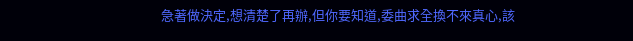急著做決定,想清楚了再辦,但你要知道,委曲求全換不來真心,該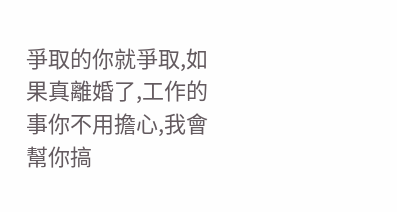爭取的你就爭取,如果真離婚了,工作的事你不用擔心,我會幫你搞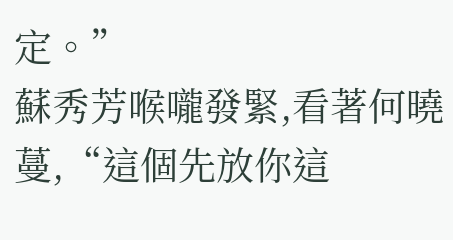定。”
蘇秀芳喉嚨發緊,看著何曉蔓,“這個先放你這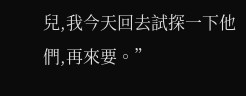兒,我今天回去試探一下他們,再來要。”